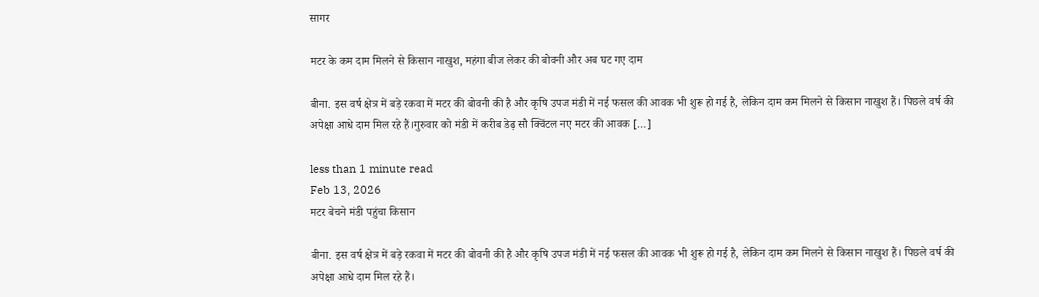सागर

मटर के कम दाम मिलने से किसान नाखुश, महंगा बीज लेकर की बोवनी और अब घट गए दाम

बीना. इस वर्ष क्षेत्र में बड़े रकवा में मटर की बोवनी की है और कृषि उपज मंडी में नई फसल की आवक भी शुरू हो गई है, लेकिन दाम कम मिलने से किसान नाखुश हैं। पिछले वर्ष की अपेक्षा आधे दाम मिल रहे हैं।गुरुवार को मंडी में करीब डेढ़ सौ क्विंटल नए मटर की आवक […]

less than 1 minute read
Feb 13, 2026
मटर बेचने मंडी पहुंचा किसान

बीना. इस वर्ष क्षेत्र में बड़े रकवा में मटर की बोवनी की है और कृषि उपज मंडी में नई फसल की आवक भी शुरू हो गई है, लेकिन दाम कम मिलने से किसान नाखुश हैं। पिछले वर्ष की अपेक्षा आधे दाम मिल रहे हैं।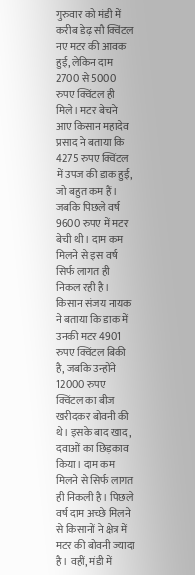गुरुवार को मंडी में करीब डेढ़ सौ क्विंटल नए मटर की आवक हुई, लेकिन दाम 2700 से 5000 रुपए क्विंटल ही मिले। मटर बेचने आए किसान महादेव प्रसाद ने बताया कि 4275 रुपए क्विंटल में उपज की डाक हुई, जो बहुत कम हैं। जबकि पिछले वर्ष 9600 रुपए में मटर बेची थी। दाम कम मिलने से इस वर्ष सिर्फ लागत ही निकल रही है। किसान संजय नायक ने बताया कि डाक में उनकी मटर 4901 रुपए क्विंटल बिकी है, जबकि उन्होंने 12000 रुपए क्विंटल का बीज खरीदकर बोवनी की थे। इसके बाद खाद, दवाओं का छिड़काव किया। दाम कम मिलने से सिर्फ लागत ही निकली है। पिछले वर्ष दाम अच्छे मिलने से किसानों ने क्षेत्र में मटर की बोवनी ज्यादा है। वहीं, मंडी में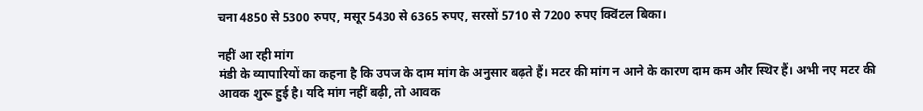चना 4850 से 5300 रुपए, मसूर 5430 से 6365 रुपए, सरसों 5710 से 7200 रुपए क्विंटल बिका।

नहीं आ रही मांग
मंडी के व्यापारियों का कहना है कि उपज के दाम मांग के अनुसार बढ़ते हैं। मटर की मांग न आने के कारण दाम कम और स्थिर हैं। अभी नए मटर की आवक शुरू हुई है। यदि मांग नहीं बढ़ी, तो आवक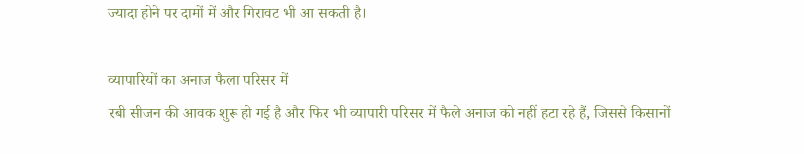ज्यादा होने पर दामों में और गिरावट भी आ सकती है।

व्यापारियों का अनाज फैला परिसर में
रबी सीजन की आवक शुरू हो गई है और फिर भी व्यापारी परिसर में फैले अनाज को नहीं हटा रहे हैं, जिससे किसानों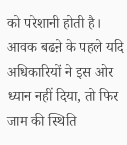को परेशानी होती है। आवक बढऩे के पहले यदि अधिकारियों ने इस ओर ध्यान नहीं दिया, तो फिर जाम की स्थिति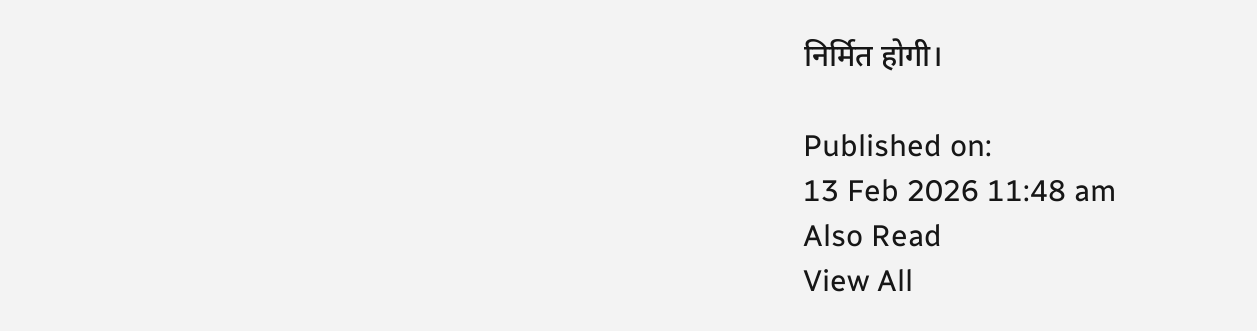निर्मित होगी।

Published on:
13 Feb 2026 11:48 am
Also Read
View All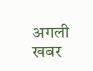अगली खबर